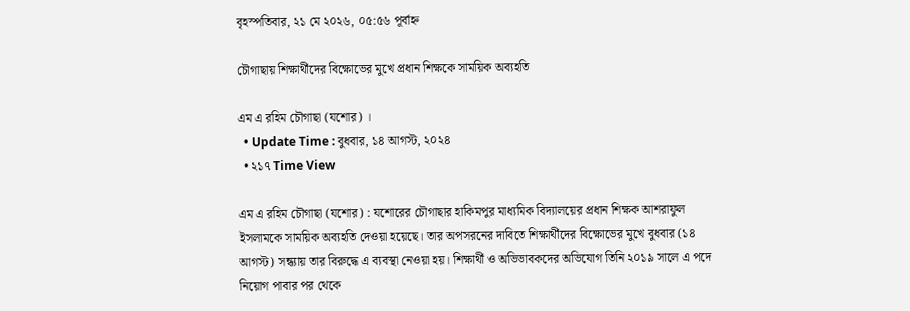বৃহস্পতিবার, ২১ মে ২০২৬, ০৫:৫৬ পূর্বাহ্ন

চৌগাছায় শিক্ষার্থীদের বিক্ষোভের মুখে প্রধান শিক্ষকে সাময়িক অব্যহতি

এম এ রহিম চৌগাছা (যশোর) ।
  • Update Time : বুধবার, ১৪ আগস্ট, ২০২৪
  • ২১৭ Time View

এম এ রহিম চৌগাছা (যশোর) : যশোরের চৌগাছার হাকিমপুর মাধ্যমিক বিদ্যালয়ের প্রধান শিক্ষক আশরাফুল ইসলামকে সাময়িক অব্যহতি দেওয়া হয়েছে। তার অপসরনের দাবিতে শিক্ষার্থীদের বিক্ষোভের মুখে বুধবার (১৪ আগস্ট) সন্ধ্যায় তার বিরুদ্ধে এ ব্যবস্থা নেওয়া হয়। শিক্ষার্থী ও অভিভাবকদের অভিযোগ তিনি ২০১৯ সালে এ পদে নিয়োগ পাবার পর থেকে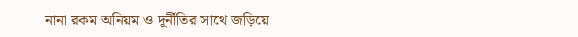নানা রকম অনিয়ম ও দূর্নীতির সাথে জড়িয়ে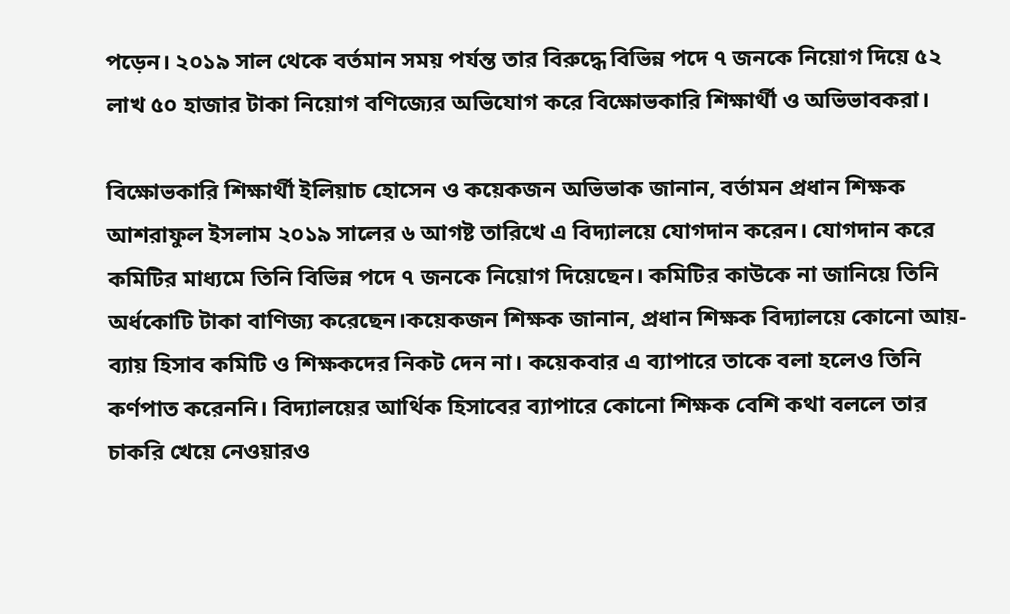পড়েন। ২০১৯ সাল থেকে বর্তমান সময় পর্যন্ত তার বিরুদ্ধে বিভিন্ন পদে ৭ জনকে নিয়োগ দিয়ে ৫২ লাখ ৫০ হাজার টাকা নিয়োগ বণিজ্যের অভিযোগ করে বিক্ষোভকারি শিক্ষার্থী ও অভিভাবকরা।

বিক্ষোভকারি শিক্ষার্থী ইলিয়াচ হোসেন ও কয়েকজন অভিভাক জানান, বর্তামন প্রধান শিক্ষক আশরাফুল ইসলাম ২০১৯ সালের ৬ আগষ্ট তারিখে এ বিদ্যালয়ে যোগদান করেন। যোগদান করে কমিটির মাধ্যমে তিনি বিভিন্ন পদে ৭ জনকে নিয়োগ দিয়েছেন। কমিটির কাউকে না জানিয়ে তিনি অর্ধকোটি টাকা বাণিজ্য করেছেন।কয়েকজন শিক্ষক জানান, প্রধান শিক্ষক বিদ্যালয়ে কোনো আয়-ব্যায় হিসাব কমিটি ও শিক্ষকদের নিকট দেন না। কয়েকবার এ ব্যাপারে তাকে বলা হলেও তিনি কর্ণপাত করেননি। বিদ্যালয়ের আর্থিক হিসাবের ব্যাপারে কোনো শিক্ষক বেশি কথা বললে তার চাকরি খেয়ে নেওয়ারও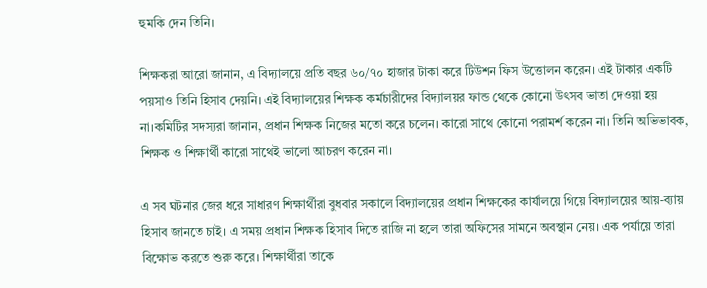হুমকি দেন তিনি।

শিক্ষকরা আরো জানান, এ বিদ্যালয়ে প্রতি বছর ৬০/৭০ হাজার টাকা করে টিউশন ফিস উত্তোলন করেন। এই টাকার একটি পয়সাও তিনি হিসাব দেয়নি। এই বিদ্যালয়ের শিক্ষক কর্মচারীদের বিদ্যালয়র ফান্ড থেকে কোনো উৎসব ভাতা দেওয়া হয় না।কমিটির সদস্যরা জানান, প্রধান শিক্ষক নিজের মতো করে চলেন। কারো সাথে কোনো পরামর্শ করেন না। তিনি অভিভাবক, শিক্ষক ও শিক্ষার্থী কারো সাথেই ভালো আচরণ করেন না।

এ সব ঘটনার জের ধরে সাধারণ শিক্ষার্থীরা বুধবার সকালে বিদ্যালয়ের প্রধান শিক্ষকের কার্যালয়ে গিয়ে বিদ্যালয়ের আয়-ব্যায় হিসাব জানতে চাই। এ সময় প্রধান শিক্ষক হিসাব দিতে রাজি না হলে তারা অফিসের সামনে অবস্থান নেয়। এক পর্যায়ে তারা বিক্ষোভ করতে শুরু করে। শিক্ষার্থীরা তাকে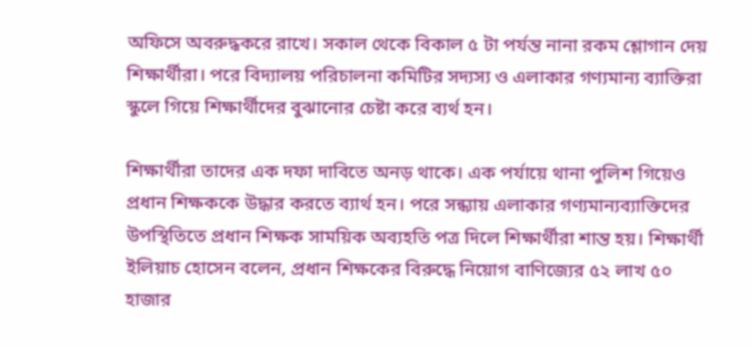অফিসে অবরুদ্ধকরে রাখে। সকাল থেকে বিকাল ৫ টা পর্যন্ত নানা রকম শ্লোগান দেয় শিক্ষার্থীরা। পরে বিদ্যালয় পরিচালনা কমিটির সদ্যস্য ও এলাকার গণ্যমান্য ব্যাক্তিরা স্কুলে গিয়ে শিক্ষার্থীদের বুঝানোর চেষ্টা করে ব্যর্থ হন।

শিক্ষার্থীরা তাদের এক দফা দাবিতে অনড় থাকে। এক পর্যায়ে থানা পুলিশ গিয়েও প্রধান শিক্ষককে উদ্ধার করতে ব্যার্থ হন। পরে সন্ধ্যায় এলাকার গণ্যমান্যব্যাক্তিদের উপস্থিতিতে প্রধান শিক্ষক সাময়িক অব্যহতি পত্র দিলে শিক্ষার্থীরা শান্ত হয়। শিক্ষার্থী ইলিয়াচ হোসেন বলেন, প্রধান শিক্ষকের বিরুদ্ধে নিয়োগ বাণিজ্যের ৫২ লাখ ৫০ হাজার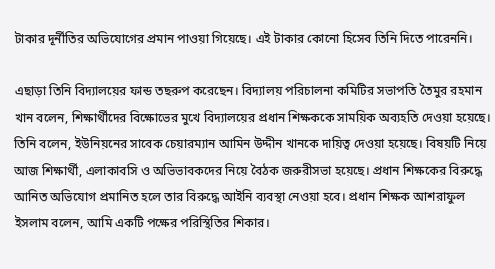টাকার দূর্নীতির অভিযোগের প্রমান পাওয়া গিয়েছে। এই টাকার কোনো হিসেব তিনি দিতে পারেননি।

এছাড়া তিনি বিদ্যালয়ের ফান্ড তছরুপ করেছেন। বিদ্যালয় পরিচালনা কমিটির সভাপতি তৈমুর রহমান খান বলেন, শিক্ষার্থীদের বিক্ষোভের মুখে বিদ্যালয়ের প্রধান শিক্ষককে সাময়িক অব্যহতি দেওয়া হয়েছে। তিনি বলেন, ইউনিয়নের সাবেক চেয়ারম্যান আমিন উদ্দীন খানকে দায়িত্ব দেওয়া হয়েছে। বিষয়টি নিয়ে আজ শিক্ষার্থী, এলাকাবসি ও অভিভাবকদের নিয়ে বৈঠক জরুরীসভা হয়েছে। প্রধান শিক্ষকের বিরুদ্ধে আনিত অভিযোগ প্রমানিত হলে তার বিরুদ্ধে আইনি ব্যবস্থা নেওয়া হবে। প্রধান শিক্ষক আশরাফুল ইসলাম বলেন, আমি একটি পক্ষের পরিস্থিতির শিকার।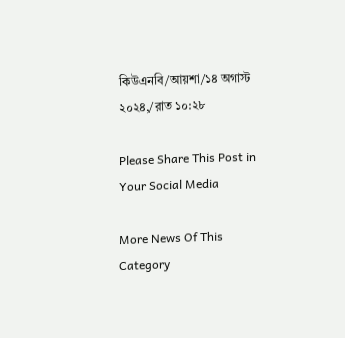কিউএনবি/আয়শা/১৪ অগাস্ট ২০২৪,/রাত ১০:২৮

Please Share This Post in Your Social Media

More News Of This Category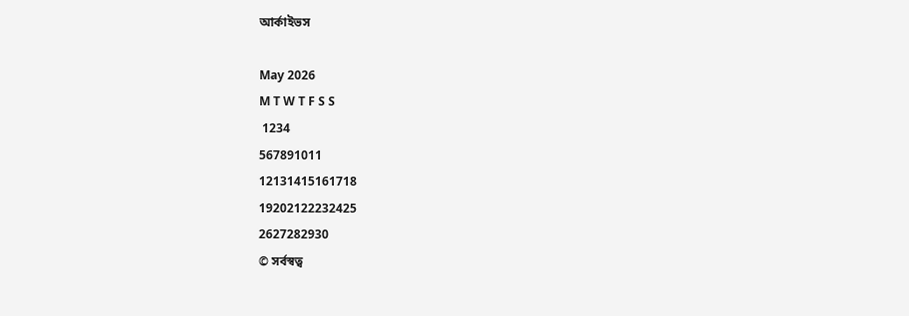আর্কাইভস

May 2026
M T W T F S S
 1234
567891011
12131415161718
19202122232425
2627282930
© সর্বস্বত্ব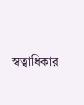স্বত্বাধিকার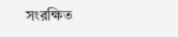সংরক্ষিত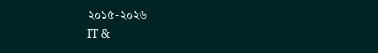২০১৫-২০২৬
IT &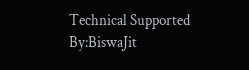Technical Supported By:BiswaJit